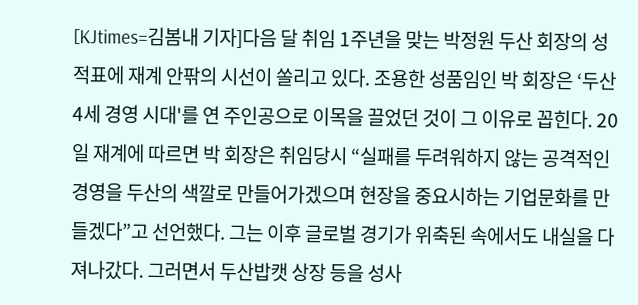[KJtimes=김봄내 기자]다음 달 취임 1주년을 맞는 박정원 두산 회장의 성적표에 재계 안팎의 시선이 쏠리고 있다. 조용한 성품임인 박 회장은 ‘두산 4세 경영 시대'를 연 주인공으로 이목을 끌었던 것이 그 이유로 꼽힌다. 20일 재계에 따르면 박 회장은 취임당시 “실패를 두려워하지 않는 공격적인 경영을 두산의 색깔로 만들어가겠으며 현장을 중요시하는 기업문화를 만들겠다”고 선언했다. 그는 이후 글로벌 경기가 위축된 속에서도 내실을 다져나갔다. 그러면서 두산밥캣 상장 등을 성사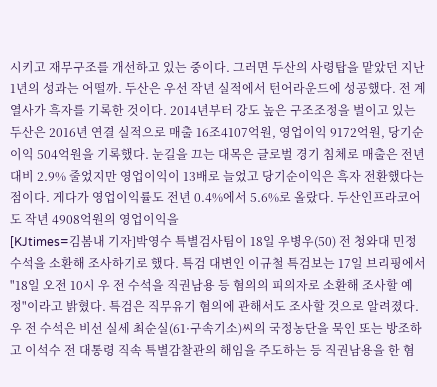시키고 재무구조를 개선하고 있는 중이다. 그러면 두산의 사령탑을 맡았던 지난 1년의 성과는 어떨까. 두산은 우선 작년 실적에서 턴어라운드에 성공했다. 전 계열사가 흑자를 기록한 것이다. 2014년부터 강도 높은 구조조정을 벌이고 있는 두산은 2016년 연결 실적으로 매출 16조4107억원, 영업이익 9172억원, 당기순이익 504억원을 기록했다. 눈길을 끄는 대목은 글로벌 경기 침체로 매출은 전년 대비 2.9% 줄었지만 영업이익이 13배로 늘었고 당기순이익은 흑자 전환했다는 점이다. 게다가 영업이익률도 전년 0.4%에서 5.6%로 올랐다. 두산인프라코어도 작년 4908억원의 영업이익을
[KJtimes=김봄내 기자]박영수 특별검사팀이 18일 우병우(50) 전 청와대 민정수석을 소환해 조사하기로 했다. 특검 대변인 이규철 특검보는 17일 브리핑에서 "18일 오전 10시 우 전 수석을 직권남용 등 혐의의 피의자로 소환해 조사할 예정"이라고 밝혔다. 특검은 직무유기 혐의에 관해서도 조사할 것으로 알려졌다. 우 전 수석은 비선 실세 최순실(61·구속기소)씨의 국정농단을 묵인 또는 방조하고 이석수 전 대통령 직속 특별감찰관의 해임을 주도하는 등 직권남용을 한 혐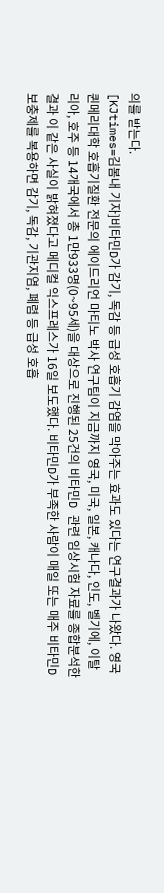의를 받는다.
[KJtimes=김봄내 기자]비타민D가 감기, 독감 등 급성 호흡기 감염을 막아주는 효과도 있다는 연구결과가 나왔다. 영국 퀸메리대학 호흡기질환 전문의 에이드리언 마티노 박사 연구팀이 지금까지 영국, 미국, 일본, 캐나다, 인도, 벨기에, 이탈리아, 호주 등 14개국에서 총 1만933명(0~95세)을 대상으로 진행된 25건의 비타민D 관련 임상시험 자료를 종합분석한 결과 이 같은 사실이 밝혀졌다고 메디컬 익스프레스가 16일 보도했다. 비타민D가 부족한 사람이 매일 또는 매주 비타민D 보충제를 복용하면 감기, 독감, 기관지염, 폐렴 등 급성 호흡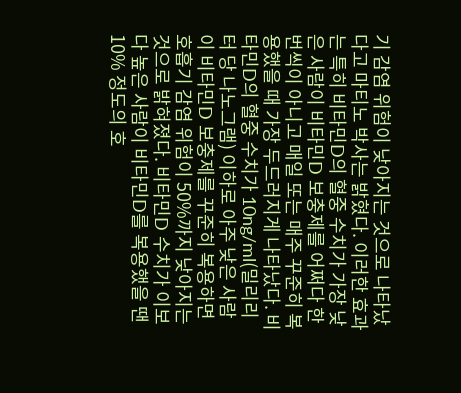기 감염 위험이 낮아지는 것으로 나타났다고 마티노 박사는 밝혔다. 이러한 효과는 특히 비타민D의 혈중 수치가 가장 낮은 사람이 비타민D 보충제를 어쩌다 한 번씩이 아니고 매일 또는 매주 꾸준히 복용했을 때 가장 두드러지게 나타났다. 비타민D의 혈중 수치가 10ng/ml(밀리리터 당 나노그램) 이하로 아주 낮은 사람이 비타민D 보충제를 꾸준히 복용하면 호흡기 감염 위험이 50%까지 낮아지는 것으로 밝혀졌다. 비타민D 수치가 이보다 높은 사람이 비타민D를 복용했을 땐 10% 정도의 호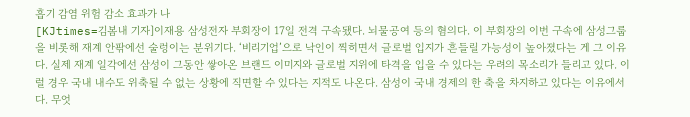흡기 감염 위험 감소 효과가 나
[KJtimes=김봄내 기자]이재용 삼성전자 부회장이 17일 전격 구속됐다. 뇌물공여 등의 혐의다. 이 부회장의 이번 구속에 삼성그룹을 비롯해 재계 안팎에선 술렁이는 분위기다. ‘비리기업’으로 낙인이 찍히면서 글로벌 입지가 흔들릴 가능성이 높아졌다는 게 그 이유다. 실제 재계 일각에선 삼성이 그동안 쌓아온 브랜드 이미지와 글로벌 지위에 타격을 입을 수 있다는 우려의 목소리가 들리고 있다. 이럴 경우 국내 내수도 위축될 수 없는 상황에 직면할 수 있다는 지적도 나온다. 삼성이 국내 경제의 한 축을 차지하고 있다는 이유에서다. 무엇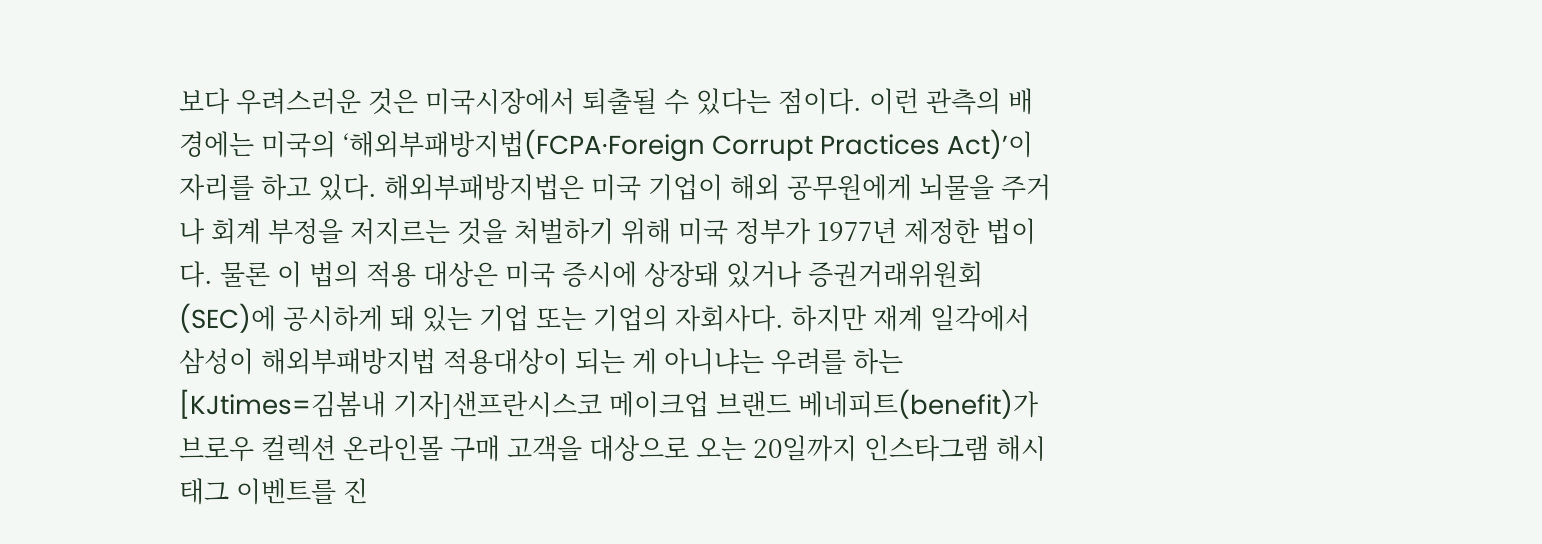보다 우려스러운 것은 미국시장에서 퇴출될 수 있다는 점이다. 이런 관측의 배경에는 미국의 ‘해외부패방지법(FCPA·Foreign Corrupt Practices Act)’이 자리를 하고 있다. 해외부패방지법은 미국 기업이 해외 공무원에게 뇌물을 주거나 회계 부정을 저지르는 것을 처벌하기 위해 미국 정부가 1977년 제정한 법이다. 물론 이 법의 적용 대상은 미국 증시에 상장돼 있거나 증권거래위원회(SEC)에 공시하게 돼 있는 기업 또는 기업의 자회사다. 하지만 재계 일각에서 삼성이 해외부패방지법 적용대상이 되는 게 아니냐는 우려를 하는
[KJtimes=김봄내 기자]샌프란시스코 메이크업 브랜드 베네피트(benefit)가 브로우 컬렉션 온라인몰 구매 고객을 대상으로 오는 20일까지 인스타그램 해시태그 이벤트를 진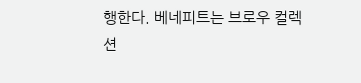행한다. 베네피트는 브로우 컬렉션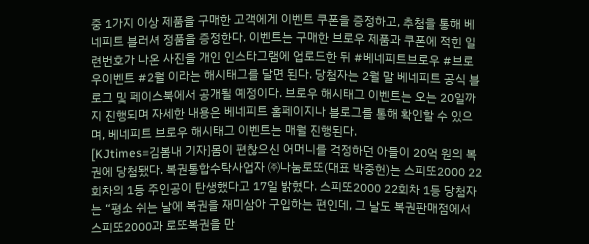중 1가지 이상 제품을 구매한 고객에게 이벤트 쿠폰을 증정하고, 추첨을 통해 베네피트 블러셔 정품을 증정한다. 이벤트는 구매한 브로우 제품과 쿠폰에 적힌 일련번호가 나온 사진을 개인 인스타그램에 업로드한 뒤 #베네피트브로우 #브로우이벤트 #2월 이라는 해시태그를 달면 된다. 당첨자는 2월 말 베네피트 공식 블로그 및 페이스북에서 공개될 예정이다. 브로우 해시태그 이벤트는 오는 20일까지 진행되며 자세한 내용은 베네피트 홈페이지나 블로그를 통해 확인할 수 있으며, 베네피트 브로우 해시태그 이벤트는 매월 진행된다.
[KJtimes=김봄내 기자]몸이 편찮으신 어머니를 걱정하던 아들이 20억 원의 복권에 당첨됐다. 복권통합수탁사업자 ㈜나눔로또(대표 박중헌)는 스피또2000 22회차의 1등 주인공이 탄생했다고 17일 밝혔다. 스피또2000 22회차 1등 당첨자는 “평소 쉬는 날에 복권을 재미삼아 구입하는 편인데, 그 날도 복권판매점에서 스피또2000과 로또복권을 만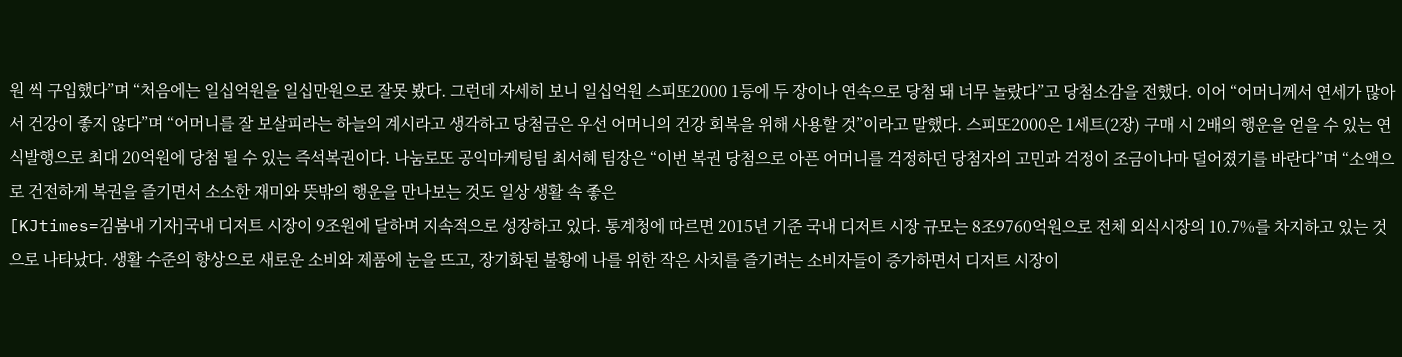원 씩 구입했다”며 “처음에는 일십억원을 일십만원으로 잘못 봤다. 그런데 자세히 보니 일십억원 스피또2000 1등에 두 장이나 연속으로 당첨 돼 너무 놀랐다”고 당첨소감을 전했다. 이어 “어머니께서 연세가 많아서 건강이 좋지 않다”며 “어머니를 잘 보살피라는 하늘의 계시라고 생각하고 당첨금은 우선 어머니의 건강 회복을 위해 사용할 것”이라고 말했다. 스피또2000은 1세트(2장) 구매 시 2배의 행운을 얻을 수 있는 연식발행으로 최대 20억원에 당첨 될 수 있는 즉석복권이다. 나눔로또 공익마케팅팀 최서혜 팀장은 “이번 복권 당첨으로 아픈 어머니를 걱정하던 당첨자의 고민과 걱정이 조금이나마 덜어졌기를 바란다”며 “소액으로 건전하게 복권을 즐기면서 소소한 재미와 뜻밖의 행운을 만나보는 것도 일상 생활 속 좋은
[KJtimes=김봄내 기자]국내 디저트 시장이 9조원에 달하며 지속적으로 성장하고 있다. 통계청에 따르면 2015년 기준 국내 디저트 시장 규모는 8조9760억원으로 전체 외식시장의 10.7%를 차지하고 있는 것으로 나타났다. 생활 수준의 향상으로 새로운 소비와 제품에 눈을 뜨고, 장기화된 불황에 나를 위한 작은 사치를 즐기려는 소비자들이 증가하면서 디저트 시장이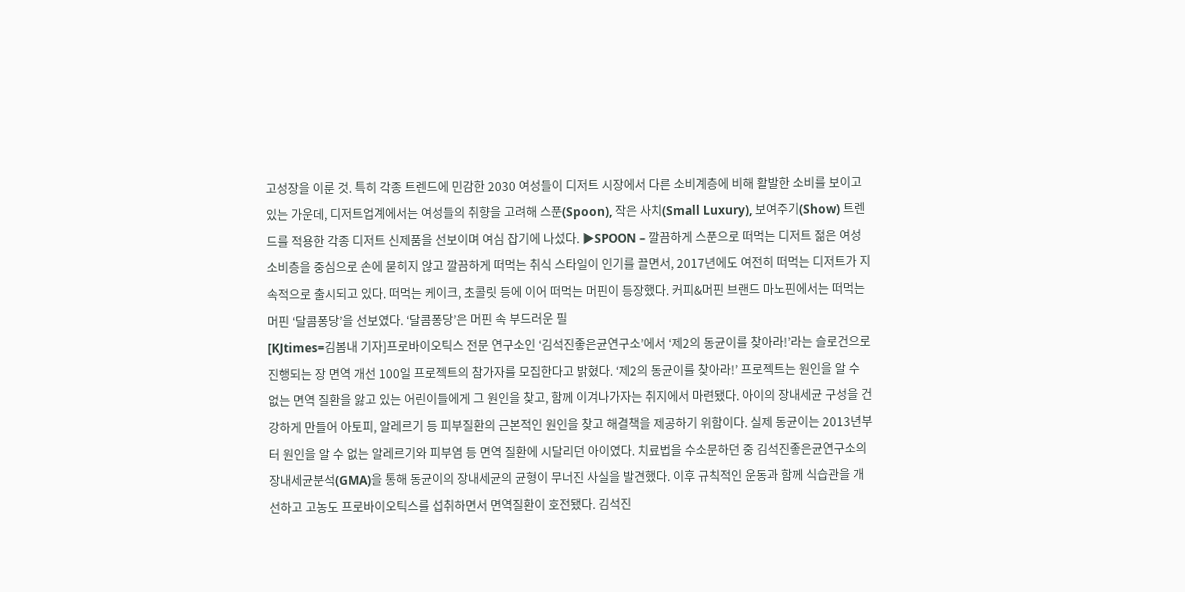고성장을 이룬 것. 특히 각종 트렌드에 민감한 2030 여성들이 디저트 시장에서 다른 소비계층에 비해 활발한 소비를 보이고 있는 가운데, 디저트업계에서는 여성들의 취향을 고려해 스푼(Spoon), 작은 사치(Small Luxury), 보여주기(Show) 트렌드를 적용한 각종 디저트 신제품을 선보이며 여심 잡기에 나섰다. ▶SPOON – 깔끔하게 스푼으로 떠먹는 디저트 젊은 여성 소비층을 중심으로 손에 묻히지 않고 깔끔하게 떠먹는 취식 스타일이 인기를 끌면서, 2017년에도 여전히 떠먹는 디저트가 지속적으로 출시되고 있다. 떠먹는 케이크, 초콜릿 등에 이어 떠먹는 머핀이 등장했다. 커피&머핀 브랜드 마노핀에서는 떠먹는 머핀 ‘달콤퐁당’을 선보였다. ‘달콤퐁당’은 머핀 속 부드러운 필
[KJtimes=김봄내 기자]프로바이오틱스 전문 연구소인 ‘김석진좋은균연구소’에서 ‘제2의 동균이를 찾아라!’라는 슬로건으로 진행되는 장 면역 개선 100일 프로젝트의 참가자를 모집한다고 밝혔다. ‘제2의 동균이를 찾아라!’ 프로젝트는 원인을 알 수 없는 면역 질환을 앓고 있는 어린이들에게 그 원인을 찾고, 함께 이겨나가자는 취지에서 마련됐다. 아이의 장내세균 구성을 건강하게 만들어 아토피, 알레르기 등 피부질환의 근본적인 원인을 찾고 해결책을 제공하기 위함이다. 실제 동균이는 2013년부터 원인을 알 수 없는 알레르기와 피부염 등 면역 질환에 시달리던 아이였다. 치료법을 수소문하던 중 김석진좋은균연구소의 장내세균분석(GMA)을 통해 동균이의 장내세균의 균형이 무너진 사실을 발견했다. 이후 규칙적인 운동과 함께 식습관을 개선하고 고농도 프로바이오틱스를 섭취하면서 면역질환이 호전됐다. 김석진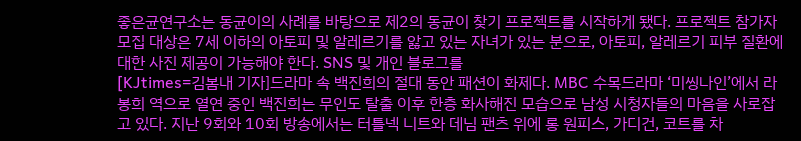좋은균연구소는 동균이의 사례를 바탕으로 제2의 동균이 찾기 프로젝트를 시작하게 됐다. 프로젝트 참가자 모집 대상은 7세 이하의 아토피 및 알레르기를 앓고 있는 자녀가 있는 분으로, 아토피, 알레르기 피부 질환에 대한 사진 제공이 가능해야 한다. SNS 및 개인 블로그를
[KJtimes=김봄내 기자]드라마 속 백진희의 절대 동안 패션이 화제다. MBC 수목드라마 ‘미씽나인’에서 라봉희 역으로 열연 중인 백진희는 무인도 탈출 이후 한층 화사해진 모습으로 남성 시청자들의 마음을 사로잡고 있다. 지난 9회와 10회 방송에서는 터틀넥 니트와 데님 팬츠 위에 롱 원피스, 가디건, 코트를 차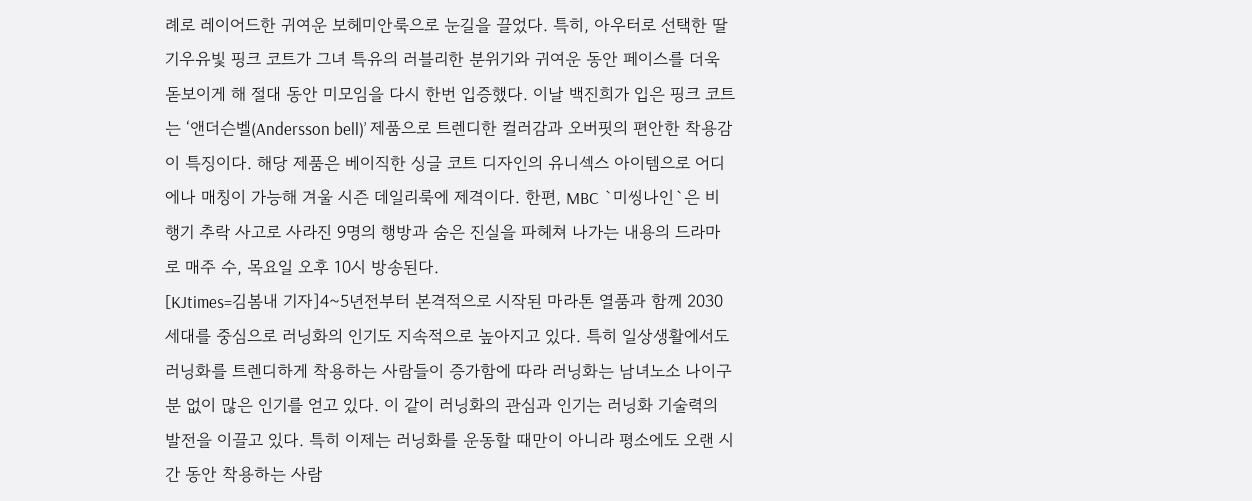례로 레이어드한 귀여운 보헤미안룩으로 눈길을 끌었다. 특히, 아우터로 선택한 딸기우유빛 핑크 코트가 그녀 특유의 러블리한 분위기와 귀여운 동안 페이스를 더욱 돋보이게 해 절대 동안 미모임을 다시 한번 입증했다. 이날 백진희가 입은 핑크 코트는 ‘앤더슨벨(Andersson bell)’ 제품으로 트렌디한 컬러감과 오버핏의 편안한 착용감이 특징이다. 해당 제품은 베이직한 싱글 코트 디자인의 유니섹스 아이템으로 어디에나 매칭이 가능해 겨울 시즌 데일리룩에 제격이다. 한편, MBC `미씽나인`은 비행기 추락 사고로 사라진 9명의 행방과 숨은 진실을 파헤쳐 나가는 내용의 드라마로 매주 수, 목요일 오후 10시 방송된다.
[KJtimes=김봄내 기자]4~5년전부터 본격적으로 시작된 마라톤 열품과 함께 2030세대를 중심으로 러닝화의 인기도 지속적으로 높아지고 있다. 특히 일상생활에서도 러닝화를 트렌디하게 착용하는 사람들이 증가함에 따라 러닝화는 남녀노소 나이구분 없이 많은 인기를 얻고 있다. 이 같이 러닝화의 관심과 인기는 러닝화 기술력의 발전을 이끌고 있다. 특히 이제는 러닝화를 운동할 때만이 아니라 평소에도 오랜 시간 동안 착용하는 사람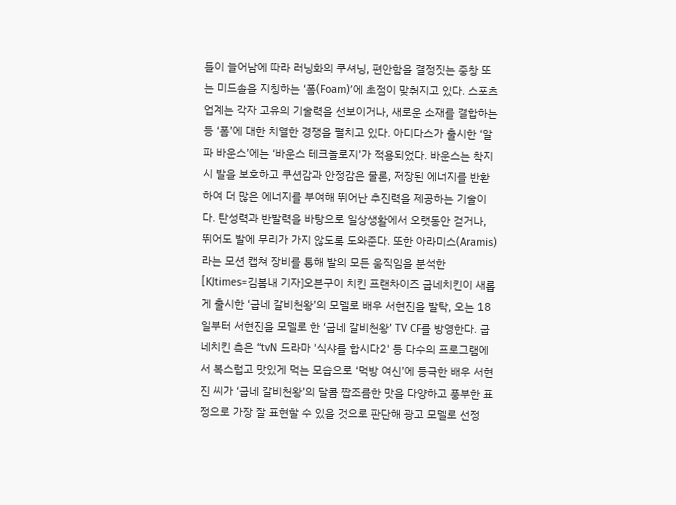들이 늘어남에 따라 러닝화의 쿠셔닝, 편안함을 결정짓는 중창 또는 미드솔을 지칭하는 ‘폼(Foam)’에 초점이 맞춰지고 있다. 스포츠업계는 각자 고유의 기술력을 선보이거나, 새로운 소재를 결합하는 등 ‘폼’에 대한 치열한 경쟁을 펼치고 있다. 아디다스가 출시한 ‘알파 바운스’에는 ‘바운스 테크놀로지’가 적용되었다. 바운스는 착지 시 발을 보호하고 쿠션감과 안정감은 물론, 저장된 에너지를 반환하여 더 많은 에너지를 부여해 뛰어난 추진력을 제공하는 기술이다. 탄성력과 반발력을 바탕으로 일상생활에서 오랫동안 걷거나, 뛰어도 발에 무리가 가지 않도록 도와준다. 또한 아라미스(Aramis)라는 모션 캡쳐 장비를 통해 발의 모든 움직임을 분석한
[KJtimes=김봄내 기자]오븐구이 치킨 프랜차이즈 굽네치킨이 새롭게 출시한 ‘굽네 갈비천왕’의 모델로 배우 서현진을 발탁, 오는 18일부터 서현진을 모델로 한 ‘굽네 갈비천왕’ TV CF를 방영한다. 굽네치킨 측은 “tvN 드라마 '식샤를 합시다2' 등 다수의 프로그램에서 복스럽고 맛있게 먹는 모습으로 ‘먹방 여신’에 등극한 배우 서현진 씨가 ‘굽네 갈비천왕’의 달콤 짭조름한 맛을 다양하고 풍부한 표정으로 가장 잘 표현할 수 있을 것으로 판단해 광고 모델로 선정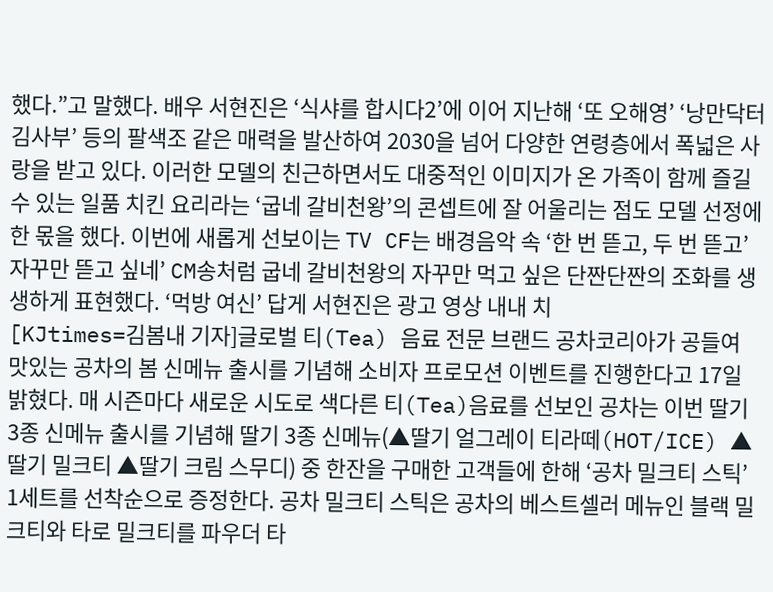했다.”고 말했다. 배우 서현진은 ‘식샤를 합시다2’에 이어 지난해 ‘또 오해영’ ‘낭만닥터 김사부’ 등의 팔색조 같은 매력을 발산하여 2030을 넘어 다양한 연령층에서 폭넓은 사랑을 받고 있다. 이러한 모델의 친근하면서도 대중적인 이미지가 온 가족이 함께 즐길 수 있는 일품 치킨 요리라는 ‘굽네 갈비천왕’의 콘셉트에 잘 어울리는 점도 모델 선정에 한 몫을 했다. 이번에 새롭게 선보이는 TV CF는 배경음악 속 ‘한 번 뜯고, 두 번 뜯고’ 자꾸만 뜯고 싶네’ CM송처럼 굽네 갈비천왕의 자꾸만 먹고 싶은 단짠단짠의 조화를 생생하게 표현했다. ‘먹방 여신’ 답게 서현진은 광고 영상 내내 치
[KJtimes=김봄내 기자]글로벌 티(Tea) 음료 전문 브랜드 공차코리아가 공들여 맛있는 공차의 봄 신메뉴 출시를 기념해 소비자 프로모션 이벤트를 진행한다고 17일 밝혔다. 매 시즌마다 새로운 시도로 색다른 티(Tea)음료를 선보인 공차는 이번 딸기 3종 신메뉴 출시를 기념해 딸기 3종 신메뉴(▲딸기 얼그레이 티라떼(HOT/ICE) ▲딸기 밀크티 ▲딸기 크림 스무디) 중 한잔을 구매한 고객들에 한해 ‘공차 밀크티 스틱’ 1세트를 선착순으로 증정한다. 공차 밀크티 스틱은 공차의 베스트셀러 메뉴인 블랙 밀크티와 타로 밀크티를 파우더 타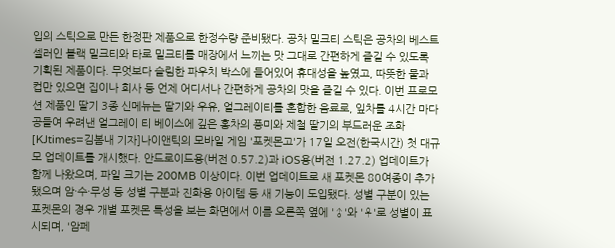입의 스틱으로 만든 한정판 제품으로 한정수량 준비됐다. 공차 밀크티 스틱은 공차의 베스트셀러인 블랙 밀크티와 타로 밀크티를 매장에서 느끼는 맛 그대로 간편하게 즐길 수 있도록 기획된 제품이다. 무엇보다 슬림한 파우치 박스에 들어있어 휴대성을 높였고, 따뜻한 물과 컵만 있으면 집이나 회사 등 언제 어디서나 간편하게 공차의 맛을 즐길 수 있다. 이번 프로모션 제품인 딸기 3종 신메뉴는 딸기와 우유, 얼그레이티를 혼합한 음료로, 잎차를 4시간 마다 공들여 우려낸 얼그레이 티 베이스에 깊은 홍차의 풍미와 제철 딸기의 부드러운 조화
[KJtimes=김봄내 기자]나이앤틱의 모바일 게임 '포켓몬고'가 17일 오전(한국시간) 첫 대규모 업데이트를 개시했다. 안드로이드용(버전 0.57.2)과 iOS용(버전 1.27.2) 업데이트가 함께 나왔으며, 파일 크기는 200MB 이상이다. 이번 업데이트로 새 포켓몬 80여종이 추가됐으며 암·수·무성 등 성별 구분과 진화용 아이템 등 새 기능이 도입됐다. 성별 구분이 있는 포켓몬의 경우 개별 포켓몬 특성을 보는 화면에서 이름 오른쪽 옆에 '♂'와 '♀'로 성별이 표시되며, '암페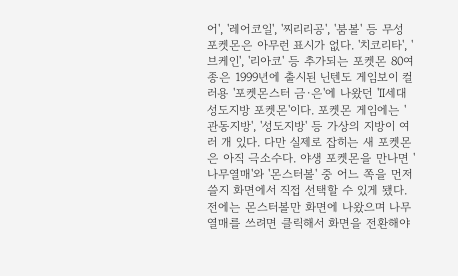어', '레어코일', '찌리리공', '붐볼' 등 무성 포켓몬은 아무런 표시가 없다. '치코리타', '브케인', '리아코' 등 추가되는 포켓몬 80여종은 1999년에 출시된 닌텐도 게임보이 컬러용 '포켓몬스터 금·은'에 나왔던 'Ⅱ세대 성도지방 포켓몬'이다. 포켓몬 게임에는 '관동지방', '성도지방' 등 가상의 지방이 여러 개 있다. 다만 실제로 잡히는 새 포켓몬은 아직 극소수다. 야생 포켓몬을 만나면 '나무열매'와 '몬스터볼' 중 어느 쪽을 먼저 쓸지 화면에서 직접 선택할 수 있게 됐다. 전에는 몬스터볼만 화면에 나왔으며 나무열매를 쓰려면 클릭해서 화면을 전환해야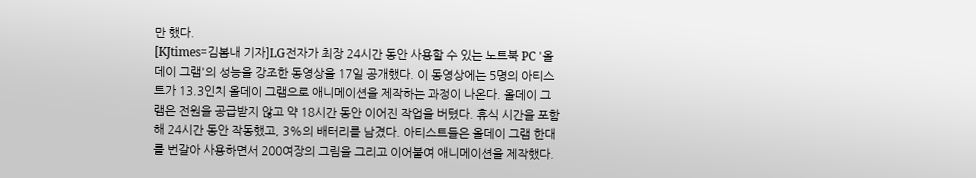만 했다.
[KJtimes=김봄내 기자]LG전자가 최장 24시간 동안 사용할 수 있는 노트북 PC '올데이 그램'의 성능을 강조한 동영상을 17일 공개했다. 이 동영상에는 5명의 아티스트가 13.3인치 올데이 그램으로 애니메이션을 제작하는 과정이 나온다. 올데이 그램은 전원을 공급받지 않고 약 18시간 동안 이어진 작업을 버텼다. 휴식 시간을 포함해 24시간 동안 작동했고, 3%의 배터리를 남겼다. 아티스트들은 올데이 그램 한대를 번갈아 사용하면서 200여장의 그림을 그리고 이어붙여 애니메이션을 제작했다.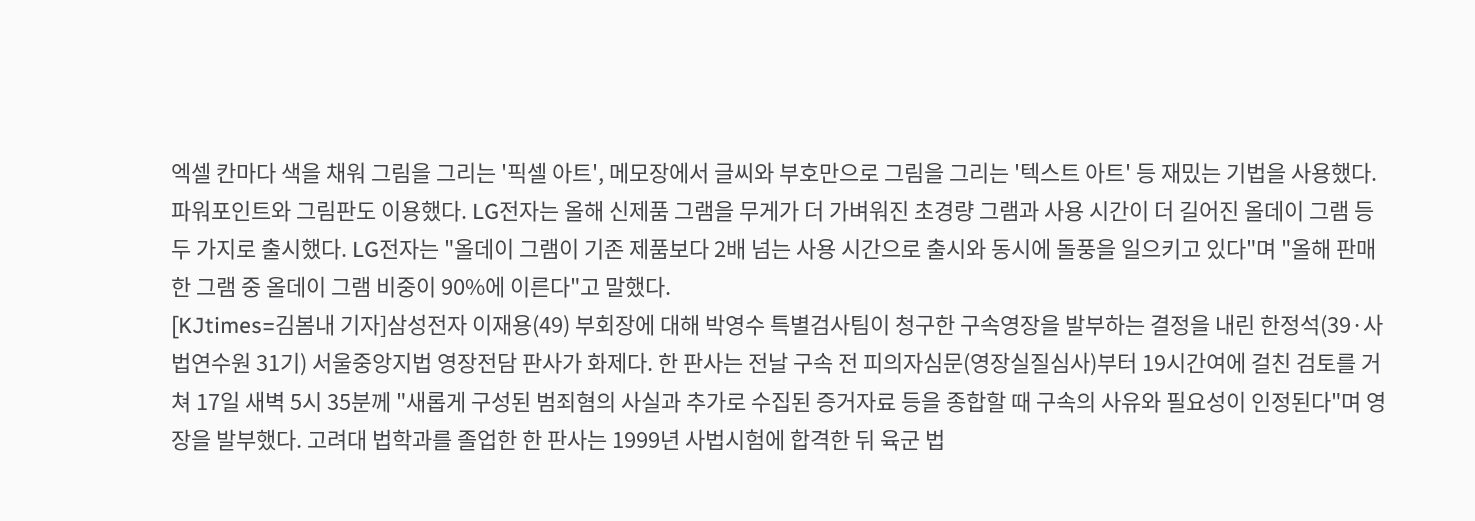엑셀 칸마다 색을 채워 그림을 그리는 '픽셀 아트', 메모장에서 글씨와 부호만으로 그림을 그리는 '텍스트 아트' 등 재밌는 기법을 사용했다. 파워포인트와 그림판도 이용했다. LG전자는 올해 신제품 그램을 무게가 더 가벼워진 초경량 그램과 사용 시간이 더 길어진 올데이 그램 등 두 가지로 출시했다. LG전자는 "올데이 그램이 기존 제품보다 2배 넘는 사용 시간으로 출시와 동시에 돌풍을 일으키고 있다"며 "올해 판매한 그램 중 올데이 그램 비중이 90%에 이른다"고 말했다.
[KJtimes=김봄내 기자]삼성전자 이재용(49) 부회장에 대해 박영수 특별검사팀이 청구한 구속영장을 발부하는 결정을 내린 한정석(39·사법연수원 31기) 서울중앙지법 영장전담 판사가 화제다. 한 판사는 전날 구속 전 피의자심문(영장실질심사)부터 19시간여에 걸친 검토를 거쳐 17일 새벽 5시 35분께 "새롭게 구성된 범죄혐의 사실과 추가로 수집된 증거자료 등을 종합할 때 구속의 사유와 필요성이 인정된다"며 영장을 발부했다. 고려대 법학과를 졸업한 한 판사는 1999년 사법시험에 합격한 뒤 육군 법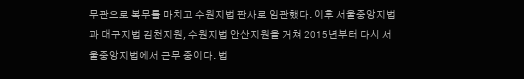무관으로 복무를 마치고 수원지법 판사로 임관했다. 이후 서울중앙지법과 대구지법 김천지원, 수원지법 안산지원을 거쳐 2015년부터 다시 서울중앙지법에서 근무 중이다. 법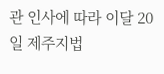관 인사에 따라 이달 20일 제주지법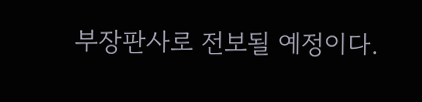부장판사로 전보될 예정이다.